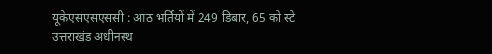यूकेएसएसएससी : आठ भर्तियों में 249 डिबार, 65 को स्टे
उत्तराखंड अधीनस्थ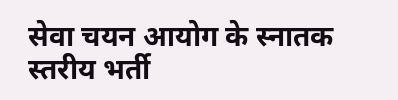सेवा चयन आयोग के स्नातक स्तरीय भर्ती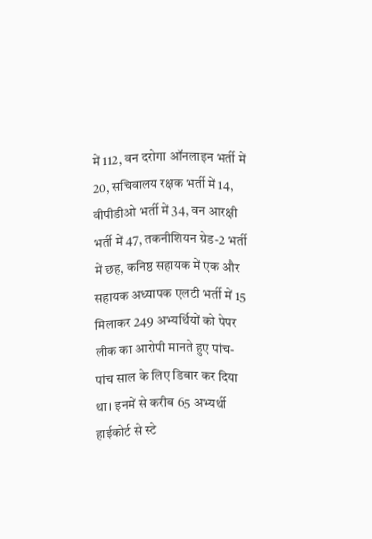में 112, वन दरोगा ऑनलाइन भर्ती में 20, सचिवालय रक्षक भर्ती में 14, वीपीडीओ भर्ती में 34, वन आरक्षी भर्ती में 47, तकनीशियन ग्रेड-2 भर्ती में छह, कनिष्ठ सहायक में एक और सहायक अध्यापक एलटी भर्ती में 15 मिलाकर 249 अभ्यर्थियों को पेपर लीक का आरोपी मानते हुए पांच-पांच साल के लिए डिबार कर दिया था। इनमें से करीब 65 अभ्यर्थी हाईकोर्ट से स्टे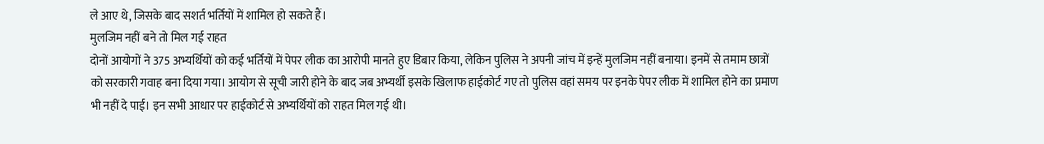ले आए थे, जिसके बाद सशर्त भर्तियों में शामिल हो सकते हैं।
मुलजिम नहीं बने तो मिल गई राहत
दोनों आयोगों ने 375 अभ्यर्थियों को कई भर्तियों में पेपर लीक का आरोपी मानते हुए डिबार किया, लेकिन पुलिस ने अपनी जांच में इन्हें मुलजिम नहीं बनाया। इनमें से तमाम छात्रों को सरकारी गवाह बना दिया गया। आयोग से सूची जारी होने के बाद जब अभ्यर्थी इसके खिलाफ हाईकोर्ट गए तो पुलिस वहां समय पर इनके पेपर लीक में शामिल होने का प्रमाण भी नहीं दे पाई। इन सभी आधार पर हाईकोर्ट से अभ्यर्थियों को राहत मिल गई थी।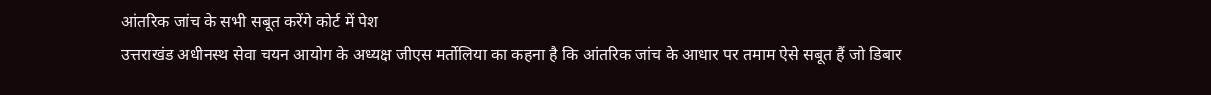आंतरिक जांच के सभी सबूत करेंगे कोर्ट में पेश
उत्तराखंड अधीनस्थ सेवा चयन आयोग के अध्यक्ष जीएस मर्तोलिया का कहना है कि आंतरिक जांच के आधार पर तमाम ऐसे सबूत हैं जो डिबार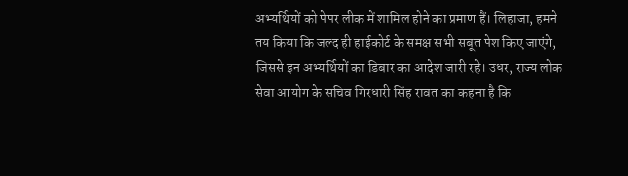अभ्यर्थियों को पेपर लीक में शामिल होने का प्रमाण हैं। लिहाजा, हमने तय किया कि जल्द ही हाईकोर्ट के समक्ष सभी सबूत पेश किए जाएंगे, जिससे इन अभ्यर्थियों का डिबार का आदेश जारी रहे। उधर, राज्य लोक सेवा आयोग के सचिव गिरधारी सिंह रावत का कहना है कि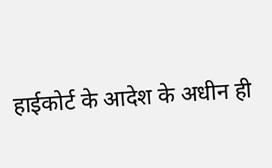हाईकोर्ट के आदेश के अधीन ही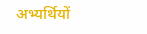अभ्यर्थियों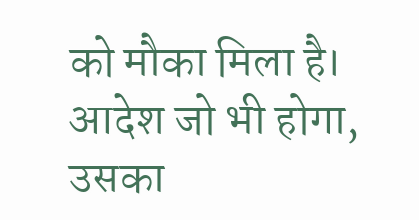को मौका मिला है। आदेश जो भी होगा, उसका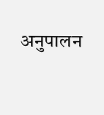अनुपालन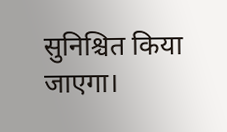सुनिश्चित किया जाएगा।